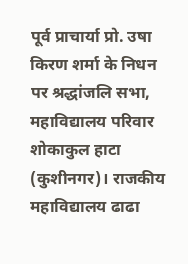पूर्व प्राचार्या प्रो. उषा किरण शर्मा के निधन पर श्रद्धांजलि सभा, महाविद्यालय परिवार शोकाकुल हाटा (कुशीनगर)। राजकीय महाविद्यालय ढाढा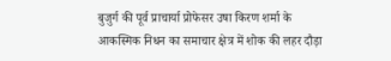बुजुर्ग की पूर्व प्राचार्या प्रोफेसर उषा किरण शर्मा के आकस्मिक निधन का समाचार क्षेत्र में शोक की लहर दौड़ा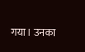गया। उनका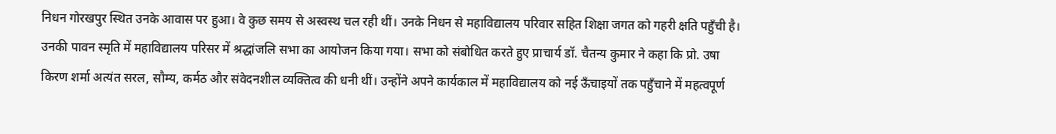निधन गोरखपुर स्थित उनके आवास पर हुआ। वे कुछ समय से अस्वस्थ चल रही थीं। उनके निधन से महाविद्यालय परिवार सहित शिक्षा जगत को गहरी क्षति पहुँची है। उनकी पावन स्मृति में महाविद्यालय परिसर में श्रद्धांजलि सभा का आयोजन किया गया। सभा को संबोधित करते हुए प्राचार्य डॉ. चैतन्य कुमार ने कहा कि प्रो. उषा किरण शर्मा अत्यंत सरल, सौम्य, कर्मठ और संवेदनशील व्यक्तित्व की धनी थीं। उन्होंने अपने कार्यकाल में महाविद्यालय को नई ऊँचाइयों तक पहुँचाने में महत्वपूर्ण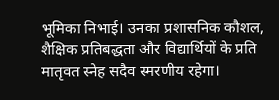भूमिका निभाई। उनका प्रशासनिक कौशल, शैक्षिक प्रतिबद्धता और विद्यार्थियों के प्रति मातृवत स्नेह सदैव स्मरणीय रहेगा।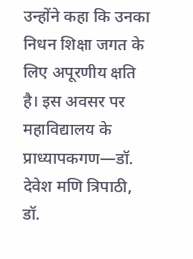उन्होंने कहा कि उनका निधन शिक्षा जगत के लिए अपूरणीय क्षति है। इस अवसर पर महाविद्यालय के प्राध्यापकगण—डॉ. देवेश मणि त्रिपाठी, डॉ.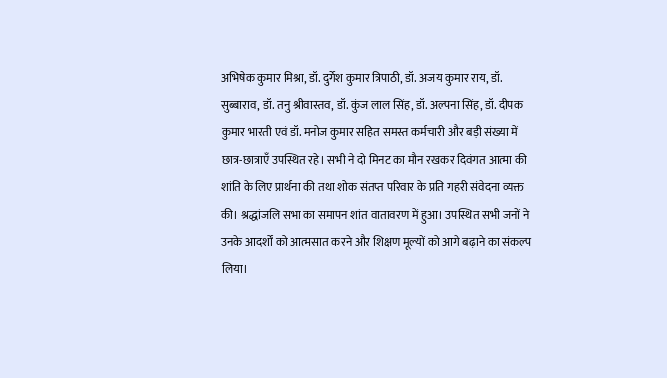अभिषेक कुमार मिश्रा, डॉ. दुर्गेश कुमार त्रिपाठी, डॉ. अजय कुमार राय, डॉ. सुब्बाराव, डॉ. तनु श्रीवास्तव, डॉ. कुंज लाल सिंह, डॉ. अल्पना सिंह, डॉ. दीपक कुमार भारती एवं डॉ. मनोज कुमार सहित समस्त कर्मचारी और बड़ी संख्या में छात्र-छात्राएँ उपस्थित रहे। सभी ने दो मिनट का मौन रखकर दिवंगत आत्मा की शांति के लिए प्रार्थना की तथा शोक संतप्त परिवार के प्रति गहरी संवेदना व्यक्त की। श्रद्धांजलि सभा का समापन शांत वातावरण में हुआ। उपस्थित सभी जनों ने उनके आदर्शों को आत्मसात करने और शिक्षण मूल्यों को आगे बढ़ाने का संकल्प लिया।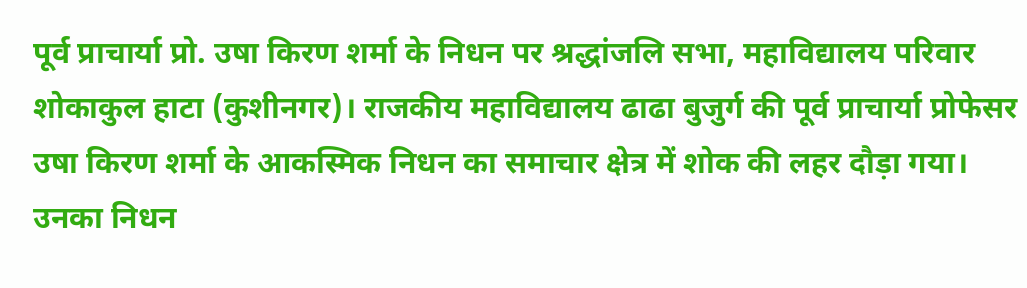पूर्व प्राचार्या प्रो. उषा किरण शर्मा के निधन पर श्रद्धांजलि सभा, महाविद्यालय परिवार शोकाकुल हाटा (कुशीनगर)। राजकीय महाविद्यालय ढाढा बुजुर्ग की पूर्व प्राचार्या प्रोफेसर उषा किरण शर्मा के आकस्मिक निधन का समाचार क्षेत्र में शोक की लहर दौड़ा गया। उनका निधन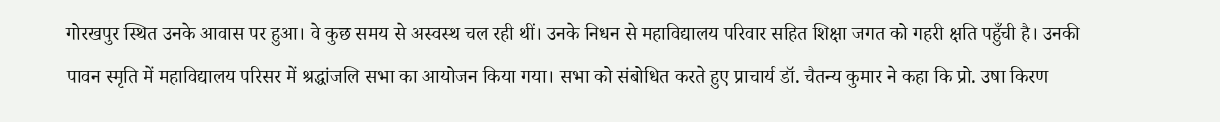गोरखपुर स्थित उनके आवास पर हुआ। वे कुछ समय से अस्वस्थ चल रही थीं। उनके निधन से महाविद्यालय परिवार सहित शिक्षा जगत को गहरी क्षति पहुँची है। उनकी पावन स्मृति में महाविद्यालय परिसर में श्रद्धांजलि सभा का आयोजन किया गया। सभा को संबोधित करते हुए प्राचार्य डॉ. चैतन्य कुमार ने कहा कि प्रो. उषा किरण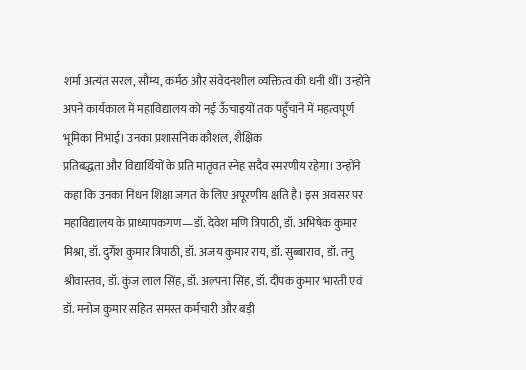शर्मा अत्यंत सरल, सौम्य, कर्मठ और संवेदनशील व्यक्तित्व की धनी थीं। उन्होंने अपने कार्यकाल में महाविद्यालय को नई ऊँचाइयों तक पहुँचाने में महत्वपूर्ण भूमिका निभाई। उनका प्रशासनिक कौशल, शैक्षिक
प्रतिबद्धता और विद्यार्थियों के प्रति मातृवत स्नेह सदैव स्मरणीय रहेगा। उन्होंने कहा कि उनका निधन शिक्षा जगत के लिए अपूरणीय क्षति है। इस अवसर पर महाविद्यालय के प्राध्यापकगण—डॉ. देवेश मणि त्रिपाठी, डॉ. अभिषेक कुमार मिश्रा, डॉ. दुर्गेश कुमार त्रिपाठी, डॉ. अजय कुमार राय, डॉ. सुब्बाराव, डॉ. तनु श्रीवास्तव, डॉ. कुंज लाल सिंह, डॉ. अल्पना सिंह, डॉ. दीपक कुमार भारती एवं डॉ. मनोज कुमार सहित समस्त कर्मचारी और बड़ी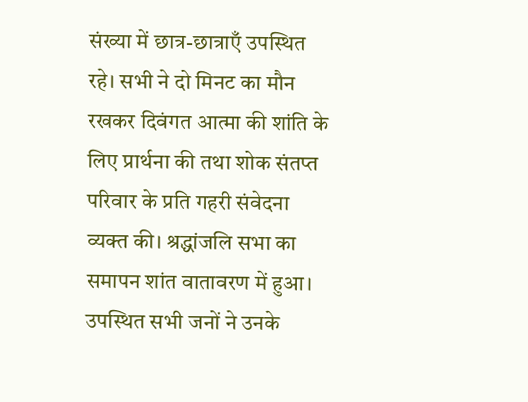संख्या में छात्र-छात्राएँ उपस्थित रहे। सभी ने दो मिनट का मौन रखकर दिवंगत आत्मा की शांति के लिए प्रार्थना की तथा शोक संतप्त परिवार के प्रति गहरी संवेदना व्यक्त की। श्रद्धांजलि सभा का समापन शांत वातावरण में हुआ। उपस्थित सभी जनों ने उनके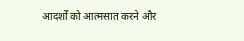आदर्शों को आत्मसात करने और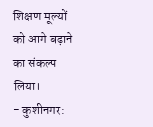शिक्षण मूल्यों को आगे बढ़ाने का संकल्प लिया।
- कुशीनगर: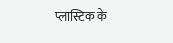प्लास्टिक के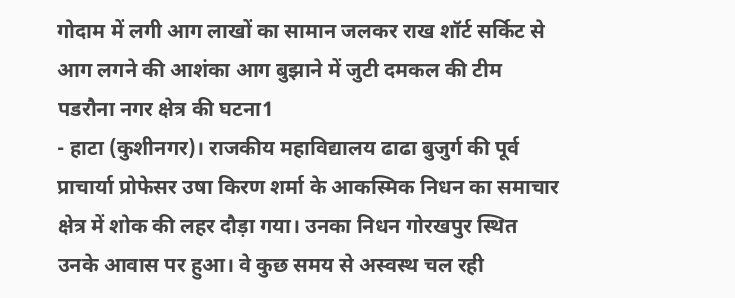गोदाम में लगी आग लाखों का सामान जलकर राख शॉर्ट सर्किट से आग लगने की आशंका आग बुझाने में जुटी दमकल की टीम पडरौना नगर क्षेत्र की घटना1
- हाटा (कुशीनगर)। राजकीय महाविद्यालय ढाढा बुजुर्ग की पूर्व प्राचार्या प्रोफेसर उषा किरण शर्मा के आकस्मिक निधन का समाचार क्षेत्र में शोक की लहर दौड़ा गया। उनका निधन गोरखपुर स्थित उनके आवास पर हुआ। वे कुछ समय से अस्वस्थ चल रही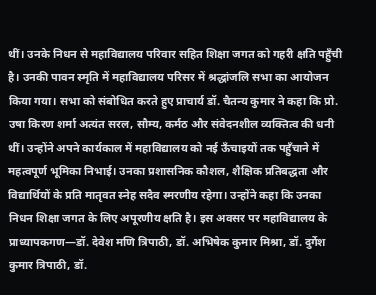थीं। उनके निधन से महाविद्यालय परिवार सहित शिक्षा जगत को गहरी क्षति पहुँची है। उनकी पावन स्मृति में महाविद्यालय परिसर में श्रद्धांजलि सभा का आयोजन किया गया। सभा को संबोधित करते हुए प्राचार्य डॉ. चैतन्य कुमार ने कहा कि प्रो. उषा किरण शर्मा अत्यंत सरल, सौम्य, कर्मठ और संवेदनशील व्यक्तित्व की धनी थीं। उन्होंने अपने कार्यकाल में महाविद्यालय को नई ऊँचाइयों तक पहुँचाने में महत्वपूर्ण भूमिका निभाई। उनका प्रशासनिक कौशल, शैक्षिक प्रतिबद्धता और विद्यार्थियों के प्रति मातृवत स्नेह सदैव स्मरणीय रहेगा। उन्होंने कहा कि उनका निधन शिक्षा जगत के लिए अपूरणीय क्षति है। इस अवसर पर महाविद्यालय के प्राध्यापकगण—डॉ. देवेश मणि त्रिपाठी, डॉ. अभिषेक कुमार मिश्रा, डॉ. दुर्गेश कुमार त्रिपाठी, डॉ.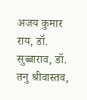अजय कुमार राय, डॉ. सुब्बाराव, डॉ. तनु श्रीवास्तव,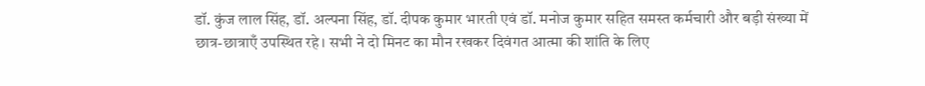डॉ. कुंज लाल सिंह, डॉ. अल्पना सिंह, डॉ. दीपक कुमार भारती एवं डॉ. मनोज कुमार सहित समस्त कर्मचारी और बड़ी संख्या में छात्र-छात्राएँ उपस्थित रहे। सभी ने दो मिनट का मौन रखकर दिवंगत आत्मा की शांति के लिए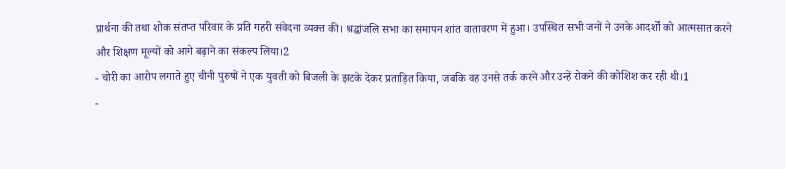प्रार्थना की तथा शोक संतप्त परिवार के प्रति गहरी संवेदना व्यक्त की। श्रद्धांजलि सभा का समापन शांत वातावरण में हुआ। उपस्थित सभी जनों ने उनके आदर्शों को आत्मसात करने और शिक्षण मूल्यों को आगे बढ़ाने का संकल्प लिया।2
- चोरी का आरोप लगाते हुए चीनी पुरुषों ने एक युवती को बिजली के झटके देकर प्रताड़ित किया, जबकि वह उनसे तर्क करने और उन्हें रोकने की कोशिश कर रही थी।1
-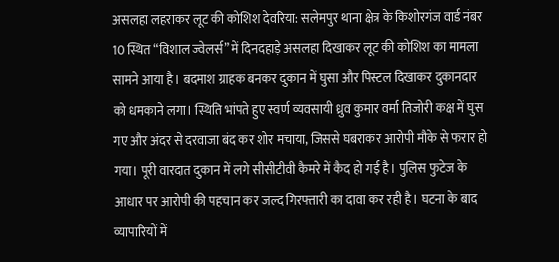असलहा लहराकर लूट की कोशिश देवरिया: सलेमपुर थाना क्षेत्र के किशोरगंज वार्ड नंबर 10 स्थित “विशाल ज्वेलर्स” में दिनदहाड़े असलहा दिखाकर लूट की कोशिश का मामला सामने आया है। बदमाश ग्राहक बनकर दुकान में घुसा और पिस्टल दिखाकर दुकानदार को धमकाने लगा। स्थिति भांपते हुए स्वर्ण व्यवसायी ध्रुव कुमार वर्मा तिजोरी कक्ष में घुस गए और अंदर से दरवाजा बंद कर शोर मचाया, जिससे घबराकर आरोपी मौके से फरार हो गया। पूरी वारदात दुकान में लगे सीसीटीवी कैमरे में कैद हो गई है। पुलिस फुटेज के आधार पर आरोपी की पहचान कर जल्द गिरफ्तारी का दावा कर रही है। घटना के बाद व्यापारियों में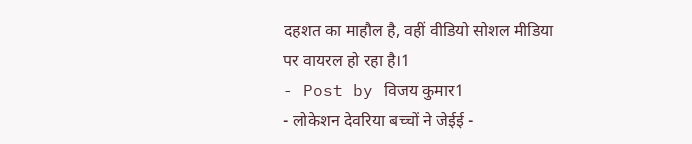दहशत का माहौल है, वहीं वीडियो सोशल मीडिया पर वायरल हो रहा है।1
- Post by विजय कुमार1
- लोकेशन देवरिया बच्चों ने जेईई -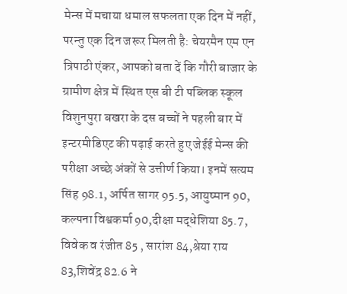मेन्स में मचाया धमाल सफलता एक दिन में नहीं, परन्तु एक दिन जरूर मिलती है: चेयरमैन एम एन त्रिपाठी एंकर, आपको बता दें कि गौरी बाजार के ग्रामीण क्षेत्र में स्थित एस बी टी पब्लिक स्कूल विशुनपुरा बखरा के दस बच्चों ने पहली बार में इन्टरमीडिएट की पढ़ाई करते हुए जेईई मेन्स की परीक्षा अच्छे अंकों से उत्तीर्ण किया। इनमें सत्यम सिंह 98.1, अर्पित सागर 95.5, आयुष्मान 90, कल्पना विश्वकर्मा 90,दीक्षा मद्धेशिया 85.7, विवेक व रंजीत 85 , सारांश 84,श्रेया राय 83,शिवेंद्र 82.6 ने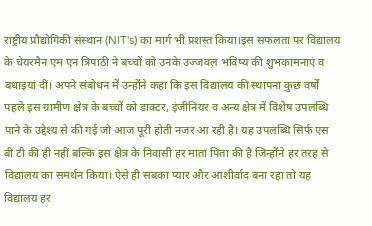राष्ट्रीय प्रौद्योगिकी संस्थान (NIT's) का मार्ग भी प्रशस्त किया।इस सफलता पर विद्यालय के चेयरमैन एम एन त्रिपाठी ने बच्चों को उनके उज्जवल भविष्य की शुभकामनाएं व बधाइयां दीं। अपने संबोधन में उन्होंने कहा कि इस विद्यालय की स्थापना कुछ वर्षों पहले इस ग्रामीण क्षेत्र के बच्चों को डाक्टर, इंजीनियर व अन्य क्षेत्र में विशेष उपलब्धि पाने के उद्देश्य से की गई जो आज पूरी होती नजर आ रही है। यह उपलब्धि सिर्फ एस बी टी की ही नहीं बल्कि इस क्षेत्र के निवासी हर माता पिता की है जिन्होंने हर तरह से विद्यालय का समर्थन किया। ऐसे ही सबका प्यार और आशीर्वाद बना रहा तो यह विद्यालय हर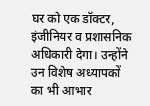घर को एक डॉक्टर, इंजीनियर व प्रशासनिक अधिकारी देगा। उन्होंने उन विशेष अध्यापकों का भी आभार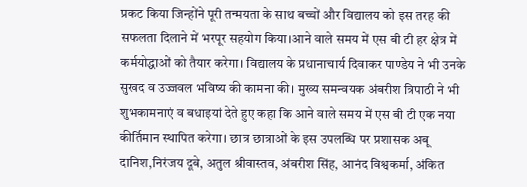प्रकट किया जिन्होंने पूरी तन्मयता के साथ बच्चों और विद्यालय को इस तरह की सफलता दिलाने में भरपूर सहयोग किया।आने वाले समय में एस बी टी हर क्षेत्र में कर्मयोद्धाओं को तैयार करेगा। विद्यालय के प्रधानाचार्य दिवाकर पाण्डेय ने भी उनके सुखद व उज्जवल भविष्य की कामना की। मुख्य समन्वयक अंबरीश त्रिपाठी ने भी शुभकामनाएं व बधाइयां देते हुए कहा कि आने वाले समय में एस बी टी एक नया कीर्तिमान स्थापित करेगा। छात्र छात्राओं के इस उपलब्धि पर प्रशासक अबू दानिश,निरंजय दूबे, अतुल श्रीवास्तव, अंबरीश सिंह, आनंद विश्वकर्मा, अंकित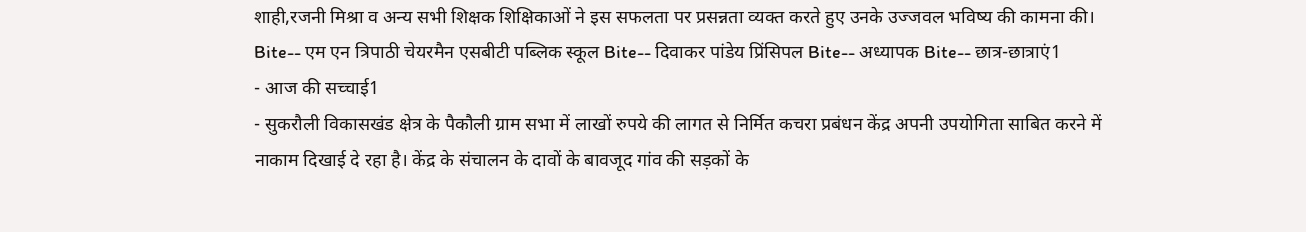शाही,रजनी मिश्रा व अन्य सभी शिक्षक शिक्षिकाओं ने इस सफलता पर प्रसन्नता व्यक्त करते हुए उनके उज्जवल भविष्य की कामना की। Bite-- एम एन त्रिपाठी चेयरमैन एसबीटी पब्लिक स्कूल Bite-- दिवाकर पांडेय प्रिंसिपल Bite-- अध्यापक Bite-- छात्र-छात्राएं1
- आज की सच्चाई1
- सुकरौली विकासखंड क्षेत्र के पैकौली ग्राम सभा में लाखों रुपये की लागत से निर्मित कचरा प्रबंधन केंद्र अपनी उपयोगिता साबित करने में नाकाम दिखाई दे रहा है। केंद्र के संचालन के दावों के बावजूद गांव की सड़कों के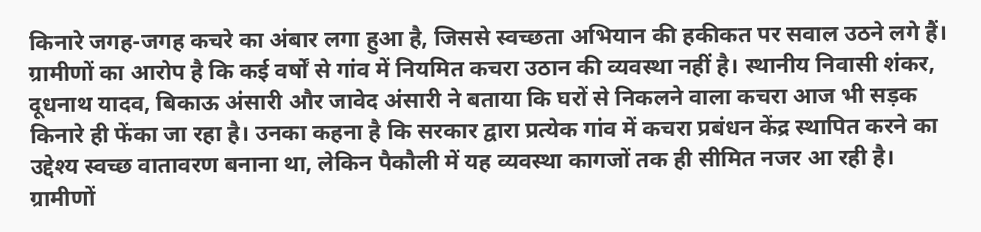किनारे जगह-जगह कचरे का अंबार लगा हुआ है, जिससे स्वच्छता अभियान की हकीकत पर सवाल उठने लगे हैं। ग्रामीणों का आरोप है कि कई वर्षों से गांव में नियमित कचरा उठान की व्यवस्था नहीं है। स्थानीय निवासी शंकर, दूधनाथ यादव, बिकाऊ अंसारी और जावेद अंसारी ने बताया कि घरों से निकलने वाला कचरा आज भी सड़क किनारे ही फेंका जा रहा है। उनका कहना है कि सरकार द्वारा प्रत्येक गांव में कचरा प्रबंधन केंद्र स्थापित करने का उद्देश्य स्वच्छ वातावरण बनाना था, लेकिन पैकौली में यह व्यवस्था कागजों तक ही सीमित नजर आ रही है। ग्रामीणों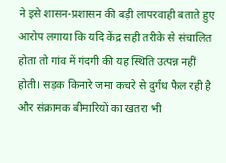ने इसे शासन-प्रशासन की बड़ी लापरवाही बताते हुए आरोप लगाया कि यदि केंद्र सही तरीके से संचालित होता तो गांव में गंदगी की यह स्थिति उत्पन्न नहीं होती। सड़क किनारे जमा कचरे से दुर्गंध फैल रही है और संक्रामक बीमारियों का खतरा भी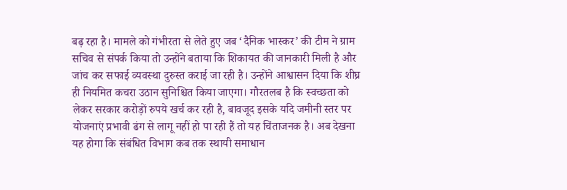बढ़ रहा है। मामले को गंभीरता से लेते हुए जब ‘दैनिक भास्कर’ की टीम ने ग्राम सचिव से संपर्क किया तो उन्होंने बताया कि शिकायत की जानकारी मिली है और जांच कर सफाई व्यवस्था दुरुस्त कराई जा रही है। उन्होंने आश्वासन दिया कि शीघ्र ही नियमित कचरा उठान सुनिश्चित किया जाएगा। गौरतलब है कि स्वच्छता को लेकर सरकार करोड़ों रुपये खर्च कर रही है, बावजूद इसके यदि जमीनी स्तर पर योजनाएं प्रभावी ढंग से लागू नहीं हो पा रही हैं तो यह चिंताजनक है। अब देखना यह होगा कि संबंधित विभाग कब तक स्थायी समाधान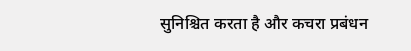सुनिश्चित करता है और कचरा प्रबंधन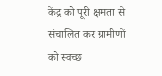केंद्र को पूरी क्षमता से संचालित कर ग्रामीणों को स्वच्छ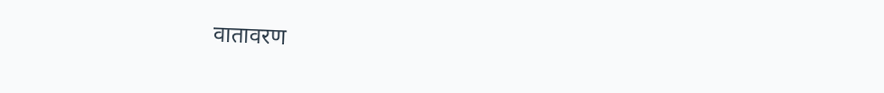वातावरण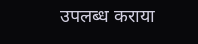उपलब्ध कराया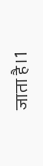जाता है।1